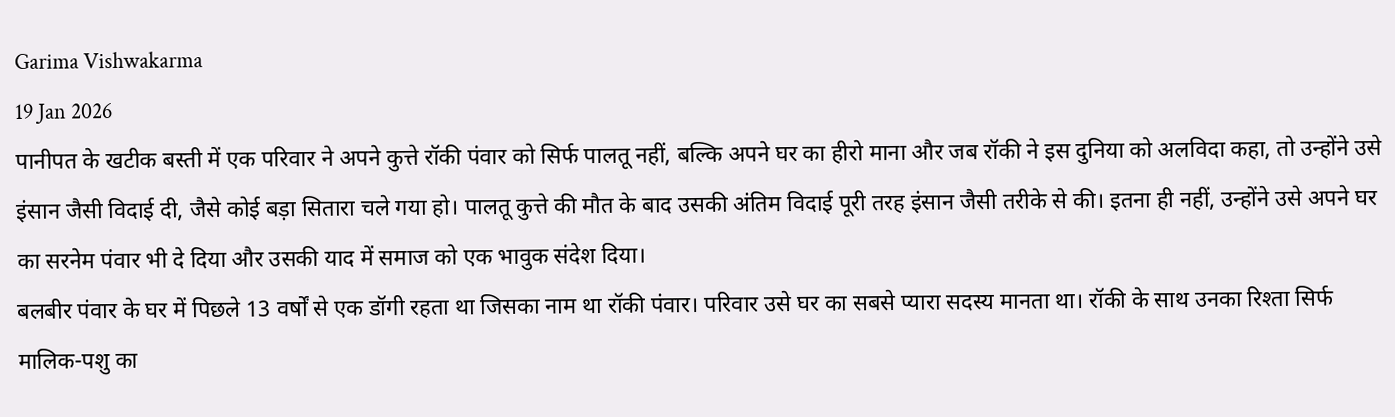Garima Vishwakarma
19 Jan 2026
पानीपत के खटीक बस्ती में एक परिवार ने अपने कुत्ते रॉकी पंवार को सिर्फ पालतू नहीं, बल्कि अपने घर का हीरो माना और जब रॉकी ने इस दुनिया को अलविदा कहा, तो उन्होंने उसे इंसान जैसी विदाई दी, जैसे कोई बड़ा सितारा चले गया हो। पालतू कुत्ते की मौत के बाद उसकी अंतिम विदाई पूरी तरह इंसान जैसी तरीके से की। इतना ही नहीं, उन्होंने उसे अपने घर का सरनेम पंवार भी दे दिया और उसकी याद में समाज को एक भावुक संदेश दिया।
बलबीर पंवार के घर में पिछले 13 वर्षों से एक डॉगी रहता था जिसका नाम था रॉकी पंवार। परिवार उसे घर का सबसे प्यारा सदस्य मानता था। रॉकी के साथ उनका रिश्ता सिर्फ मालिक-पशु का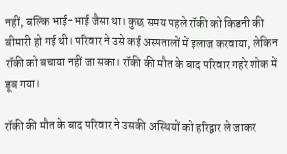नहीं, बल्कि भाई-भाई जैसा था। कुछ समय पहले रॉकी को किडनी की बीमारी हो गई थी। परिवार ने उसे कई अस्पतालों में इलाज करवाया, लेकिन रॉकी को बचाया नहीं जा सका। रॉकी की मौत के बाद परिवार गहरे शोक में डूब गया।

रॉकी की मौत के बाद परिवार ने उसकी अस्थियों को हरिद्वार ले जाकर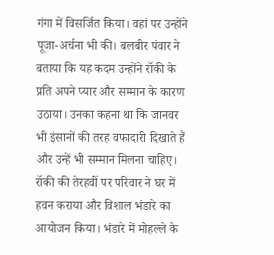गंगा में विसर्जित किया। वहां पर उन्होंने पूजा-अर्चना भी की। बलबीर पंवार ने बताया कि यह कदम उन्होंने रॉकी के प्रति अपने प्यार और सम्मान के कारण उठाया। उनका कहना था कि जानवर भी इंसानों की तरह वफादारी दिखाते हैं और उन्हें भी सम्मान मिलना चाहिए।
रॉकी की तेरहवीं पर परिवार ने घर में हवन कराया और विशाल भंडारे का आयोजन किया। भंडारे में मोहल्ले के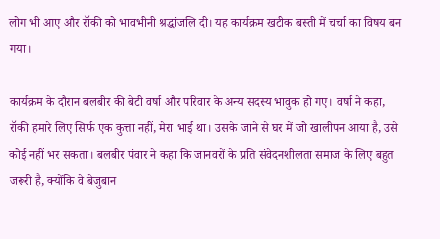लोग भी आए और रॉकी को भावभीनी श्रद्धांजलि दी। यह कार्यक्रम खटीक बस्ती में चर्चा का विषय बन गया।

कार्यक्रम के दौरान बलबीर की बेटी वर्षा और परिवार के अन्य सदस्य भावुक हो गए। वर्षा ने कहा, रॉकी हमारे लिए सिर्फ एक कुत्ता नहीं, मेरा भाई था। उसके जाने से घर में जो खालीपन आया है, उसे कोई नहीं भर सकता। बलबीर पंवार ने कहा कि जानवरों के प्रति संवेदनशीलता समाज के लिए बहुत जरूरी है, क्योंकि वे बेजुबान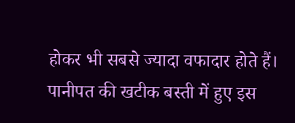होकर भी सबसे ज्यादा वफादार होते हैं।
पानीपत की खटीक बस्ती में हुए इस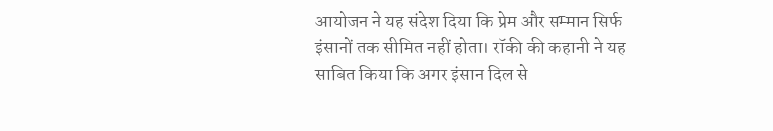आयोजन ने यह संदेश दिया कि प्रेम और सम्मान सिर्फ इंसानों तक सीमित नहीं होता। रॉकी की कहानी ने यह साबित किया कि अगर इंसान दिल से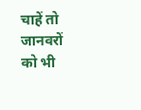चाहें तो जानवरों को भी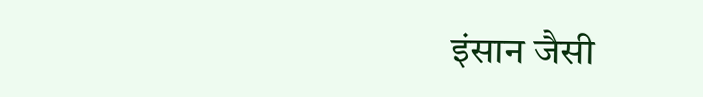इंसान जैसी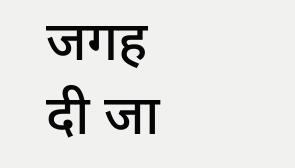जगह दी जा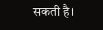सकती है।